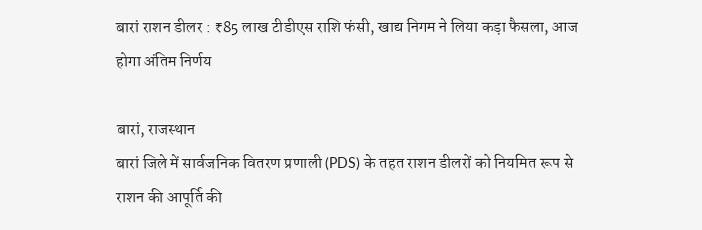बारां राशन डीलर : ₹85 लाख टीडीएस राशि फंसी, खाद्य निगम ने लिया कड़ा फैसला, आज होगा अंतिम निर्णय

बारां, राजस्थान
बारां जिले में सार्वजनिक वितरण प्रणाली (PDS) के तहत राशन डीलरों को नियमित रूप से राशन की आपूर्ति की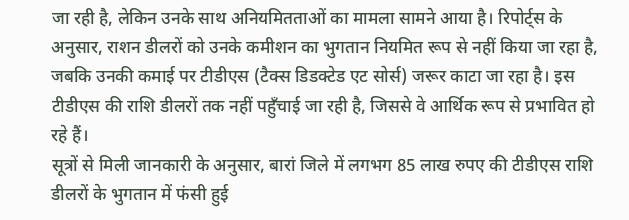जा रही है, लेकिन उनके साथ अनियमितताओं का मामला सामने आया है। रिपोर्ट्स के अनुसार, राशन डीलरों को उनके कमीशन का भुगतान नियमित रूप से नहीं किया जा रहा है, जबकि उनकी कमाई पर टीडीएस (टैक्स डिडक्टेड एट सोर्स) जरूर काटा जा रहा है। इस टीडीएस की राशि डीलरों तक नहीं पहुँचाई जा रही है, जिससे वे आर्थिक रूप से प्रभावित हो रहे हैं।
सूत्रों से मिली जानकारी के अनुसार, बारां जिले में लगभग 85 लाख रुपए की टीडीएस राशि डीलरों के भुगतान में फंसी हुई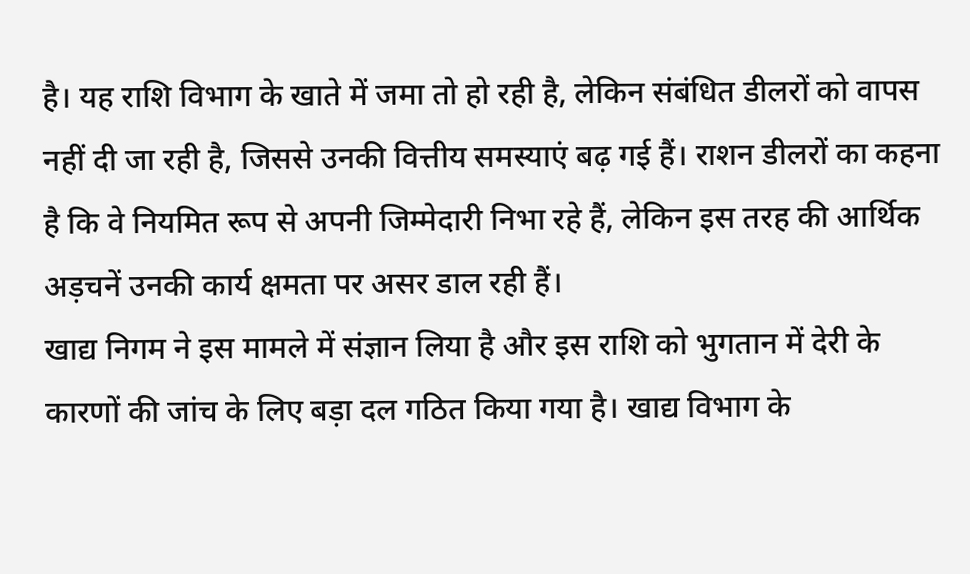है। यह राशि विभाग के खाते में जमा तो हो रही है, लेकिन संबंधित डीलरों को वापस नहीं दी जा रही है, जिससे उनकी वित्तीय समस्याएं बढ़ गई हैं। राशन डीलरों का कहना है कि वे नियमित रूप से अपनी जिम्मेदारी निभा रहे हैं, लेकिन इस तरह की आर्थिक अड़चनें उनकी कार्य क्षमता पर असर डाल रही हैं।
खाद्य निगम ने इस मामले में संज्ञान लिया है और इस राशि को भुगतान में देरी के कारणों की जांच के लिए बड़ा दल गठित किया गया है। खाद्य विभाग के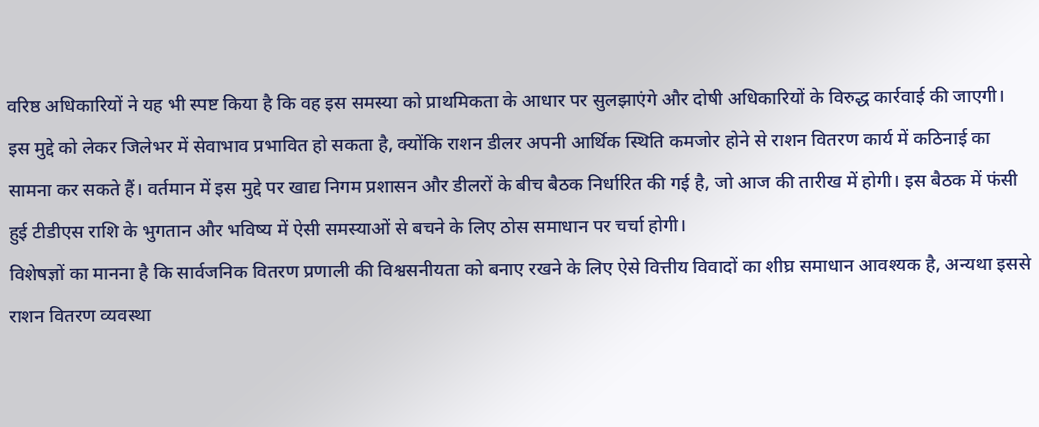वरिष्ठ अधिकारियों ने यह भी स्पष्ट किया है कि वह इस समस्या को प्राथमिकता के आधार पर सुलझाएंगे और दोषी अधिकारियों के विरुद्ध कार्रवाई की जाएगी।
इस मुद्दे को लेकर जिलेभर में सेवाभाव प्रभावित हो सकता है, क्योंकि राशन डीलर अपनी आर्थिक स्थिति कमजोर होने से राशन वितरण कार्य में कठिनाई का सामना कर सकते हैं। वर्तमान में इस मुद्दे पर खाद्य निगम प्रशासन और डीलरों के बीच बैठक निर्धारित की गई है, जो आज की तारीख में होगी। इस बैठक में फंसी हुई टीडीएस राशि के भुगतान और भविष्य में ऐसी समस्याओं से बचने के लिए ठोस समाधान पर चर्चा होगी।
विशेषज्ञों का मानना है कि सार्वजनिक वितरण प्रणाली की विश्वसनीयता को बनाए रखने के लिए ऐसे वित्तीय विवादों का शीघ्र समाधान आवश्यक है, अन्यथा इससे राशन वितरण व्यवस्था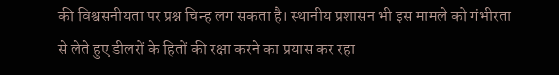की विश्वसनीयता पर प्रश्न चिन्ह लग सकता है। स्थानीय प्रशासन भी इस मामले को गंभीरता से लेते हुए डीलरों के हितों की रक्षा करने का प्रयास कर रहा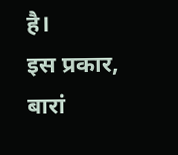है।
इस प्रकार, बारां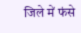जिले में फंसे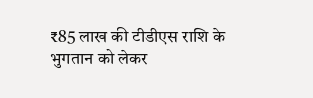₹85 लाख की टीडीएस राशि के भुगतान को लेकर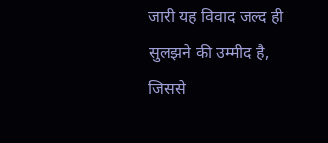जारी यह विवाद जल्द ही सुलझने की उम्मीद है, जिससे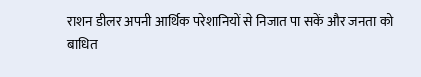राशन डीलर अपनी आर्थिक परेशानियों से निजात पा सकें और जनता को बाधित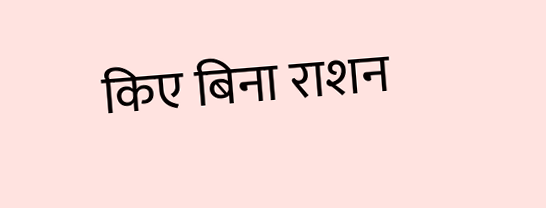किए बिना राशन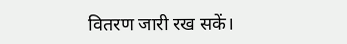वितरण जारी रख सकें।